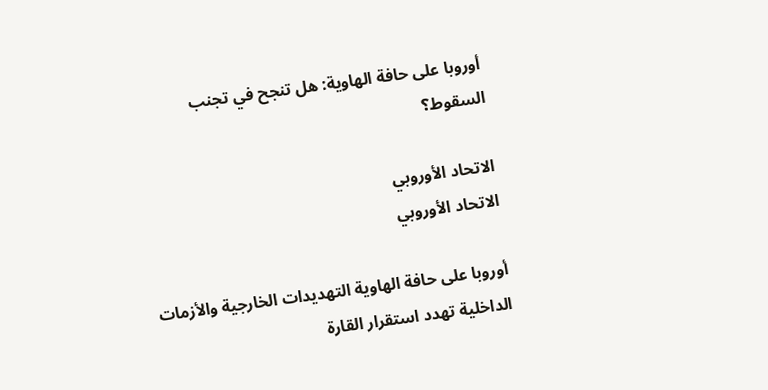أوروبا على حافة الهاوية: هل تنجح في تجنب السقوط؟

الاتحاد الأوروبي
الاتحاد الأوروبي

أوروبا على حافة الهاوية التهديدات الخارجية والأزمات الداخلية تهدد استقرار القارة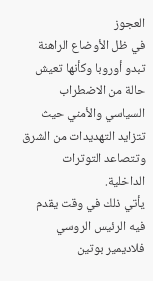العجوز
في ظل الأوضاع الراهنة تبدو أوروبا وكأنها تعيش حالة من الاضطراب السياسي والأمني حيث تتزايد التهديدات من الشرق وتتصاعد التوترات الداخلية.
يأتي ذلك في وقت يقدم فيه الرئيس الروسي فلاديمير بوتين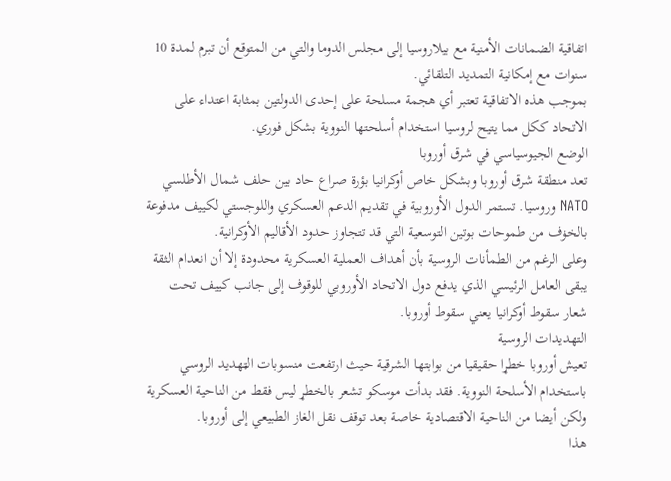اتفاقية الضمانات الأمنية مع بيلاروسيا إلى مجلس الدوما والتي من المتوقع أن تبرم لمدة 10 سنوات مع إمكانية التمديد التلقائي.
بموجب هذه الاتفاقية تعتبر أي ھجمة مسلحة على إحدى الدولتين بمثابة اعتداء على الاتحاد ككل مما يتيح لروسيا استخدام أسلحتها النووية بشكل فوري.
الوضع الجيوسياسي في شرق أوروبا
تعد منطقة شرق أوروبا وبشكل خاص أوكرانيا بؤرة صراع حاد بين حلف شمال الأطلسي NATO وروسيا. تستمر الدول الأوروبية في تقديم الدعم العسكري واللوجستي لكييف مدفوعة بالخۏف من طموحات بوتين التوسعية التي قد تتجاوز حدود الأقاليم الأوكرانية.
وعلى الرغم من الطمأنات الروسية بأن أهداف العملية العسكرية محدودة إلا أن انعدام الثقة يبقى العامل الرئيسي الذي يدفع دول الاتحاد الأوروبي للوقوف إلى جانب كييف تحت شعار سقوط أوكرانيا يعني سقوط أوروبا.
التهديدات الروسية
تعيش أوروبا خطړا حقيقيا من بوابتها الشرقية حيث ارتفعت منسوبات الټهديد الروسي باستخدام الأسلحة النووية. فقد بدأت موسكو تشعر بالخطړ ليس فقط من الناحية العسكرية ولكن أيضا من الناحية الاقتصادية خاصة بعد توقف نقل الغاز الطبيعي إلى أوروبا.
هذا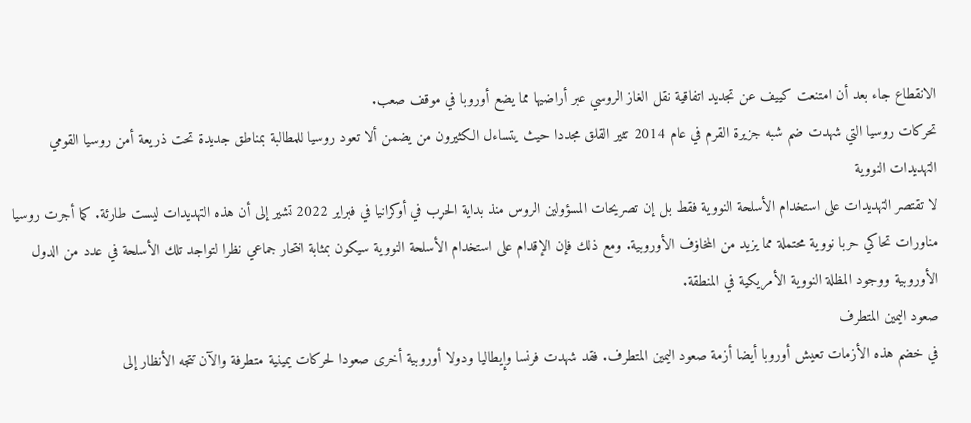الانقطاع جاء بعد أن امتنعت كييف عن تجديد اتفاقية نقل الغاز الروسي عبر أراضيها مما يضع أوروبا في موقف صعب.
تحركات روسيا التي شهدت ضم شبه جزيرة القرم في عام 2014 تثير القلق مجددا حيث يتساءل الكثيرون من يضمن ألا تعود روسيا للمطالبة بمناطق جديدة تحت ذريعة أمن روسيا القومي
التهديدات النووية
لا تقتصر التهديدات على استخدام الأسلحة النووية فقط بل إن تصريحات المسؤولين الروس منذ بداية الحړب في أوكرانيا في فبراير 2022 تشير إلى أن هذه التهديدات ليست طارئة. كما أجرت روسيا مناورات تحاكي حربا نووية محتملة مما يزيد من المخاۏف الأوروبية. ومع ذلك فإن الإقدام على استخدام الأسلحة النووية سيكون بمثابة اڼتحار جماعي نظرا لتواجد تلك الأسلحة في عدد من الدول الأوروبية ووجود المظلة النووية الأمريكية في المنطقة.
صعود اليمين المتطرف
في خضم هذه الأزمات تعيش أوروبا أيضا أزمة صعود اليمين المتطرف. فقد شهدت فرنسا وإيطاليا ودولا أوروبية أخرى صعودا لحركات يمينية متطرفة والآن تتجه الأنظار إلى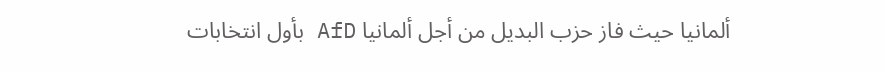ألمانيا حيث فاز حزب البديل من أجل ألمانيا AfD بأول انتخابات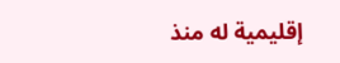إقليمية له منذ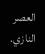العصر النازي.